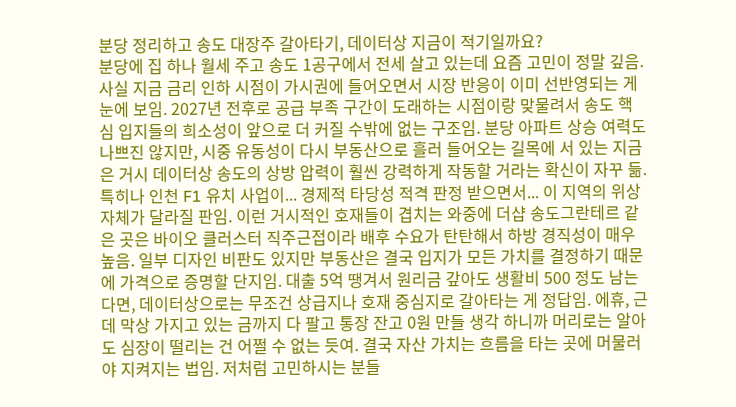분당 정리하고 송도 대장주 갈아타기, 데이터상 지금이 적기일까요?
분당에 집 하나 월세 주고 송도 1공구에서 전세 살고 있는데 요즘 고민이 정말 깊음. 사실 지금 금리 인하 시점이 가시권에 들어오면서 시장 반응이 이미 선반영되는 게 눈에 보임. 2027년 전후로 공급 부족 구간이 도래하는 시점이랑 맞물려서 송도 핵심 입지들의 희소성이 앞으로 더 커질 수밖에 없는 구조임. 분당 아파트 상승 여력도 나쁘진 않지만, 시중 유동성이 다시 부동산으로 흘러 들어오는 길목에 서 있는 지금은 거시 데이터상 송도의 상방 압력이 훨씬 강력하게 작동할 거라는 확신이 자꾸 듦. 특히나 인천 F1 유치 사업이... 경제적 타당성 적격 판정 받으면서... 이 지역의 위상 자체가 달라질 판임. 이런 거시적인 호재들이 겹치는 와중에 더샵 송도그란테르 같은 곳은 바이오 클러스터 직주근접이라 배후 수요가 탄탄해서 하방 경직성이 매우 높음. 일부 디자인 비판도 있지만 부동산은 결국 입지가 모든 가치를 결정하기 때문에 가격으로 증명할 단지임. 대출 5억 땡겨서 원리금 갚아도 생활비 500 정도 남는다면, 데이터상으로는 무조건 상급지나 호재 중심지로 갈아타는 게 정답임. 에휴, 근데 막상 가지고 있는 금까지 다 팔고 통장 잔고 0원 만들 생각 하니까 머리로는 알아도 심장이 떨리는 건 어쩔 수 없는 듯여. 결국 자산 가치는 흐름을 타는 곳에 머물러야 지켜지는 법임. 저처럼 고민하시는 분들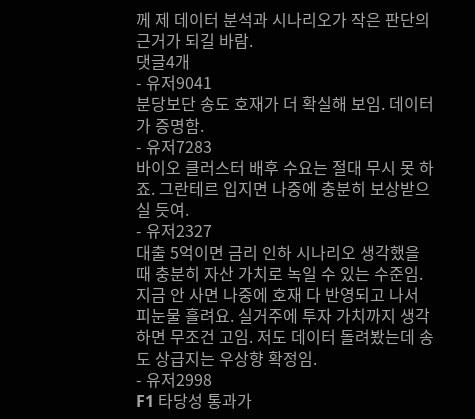께 제 데이터 분석과 시나리오가 작은 판단의 근거가 되길 바람.
댓글4개
- 유저9041
분당보단 송도 호재가 더 확실해 보임. 데이터가 증명함.
- 유저7283
바이오 클러스터 배후 수요는 절대 무시 못 하죠. 그란테르 입지면 나중에 충분히 보상받으실 듯여.
- 유저2327
대출 5억이면 금리 인하 시나리오 생각했을 때 충분히 자산 가치로 녹일 수 있는 수준임. 지금 안 사면 나중에 호재 다 반영되고 나서 피눈물 흘려요. 실거주에 투자 가치까지 생각하면 무조건 고임. 저도 데이터 돌려봤는데 송도 상급지는 우상향 확정임.
- 유저2998
F1 타당성 통과가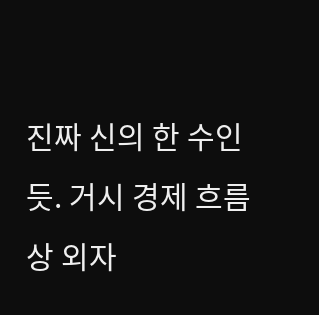진짜 신의 한 수인 듯. 거시 경제 흐름상 외자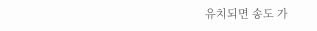유치되면 송도 가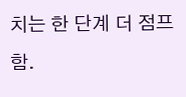치는 한 단계 더 점프함.